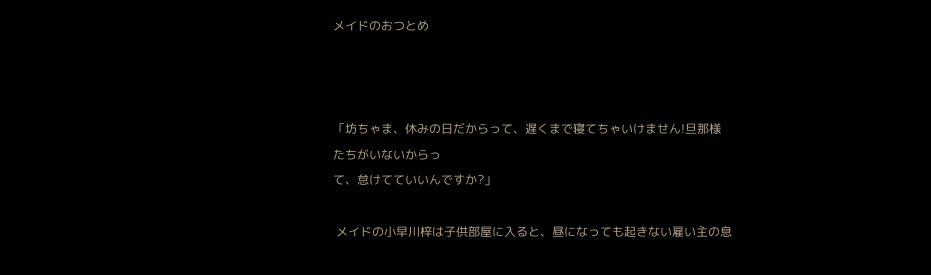メイドのおつとめ



「坊ちゃま、休みの日だからって、遅くまで寝てちゃいけません!旦那様たちがいないからっ
て、怠けてていいんですか?」

 メイドの小早川梓は子供部屋に入ると、昼になっても起きない雇い主の息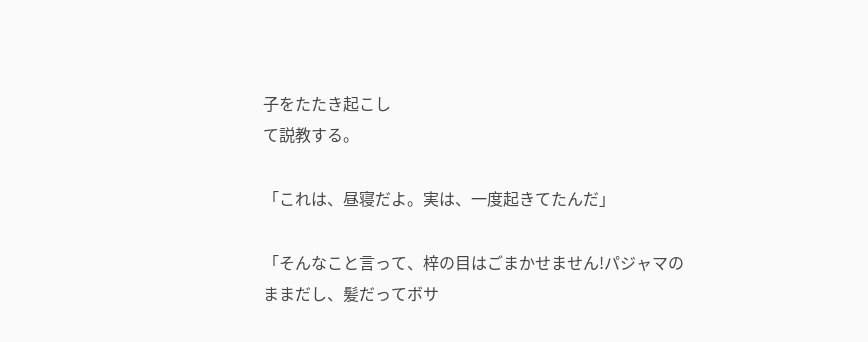子をたたき起こし
て説教する。

「これは、昼寝だよ。実は、一度起きてたんだ」

「そんなこと言って、梓の目はごまかせません!パジャマのままだし、髪だってボサ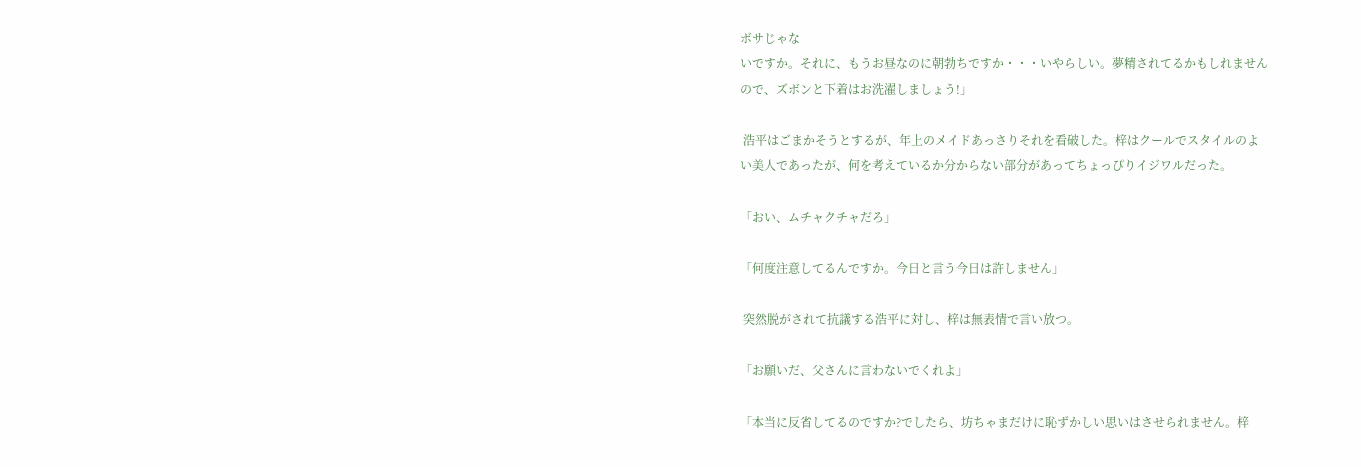ボサじゃな
いですか。それに、もうお昼なのに朝勃ちですか・・・いやらしい。夢精されてるかもしれません
ので、ズボンと下着はお洗濯しましょう!」

 浩平はごまかそうとするが、年上のメイドあっさりそれを看破した。梓はクールでスタイルのよ
い美人であったが、何を考えているか分からない部分があってちょっぴりイジワルだった。

「おい、ムチャクチャだろ」

「何度注意してるんですか。今日と言う今日は許しません」

 突然脱がされて抗議する浩平に対し、梓は無表情で言い放つ。

「お願いだ、父さんに言わないでくれよ」

「本当に反省してるのですか?でしたら、坊ちゃまだけに恥ずかしい思いはさせられません。梓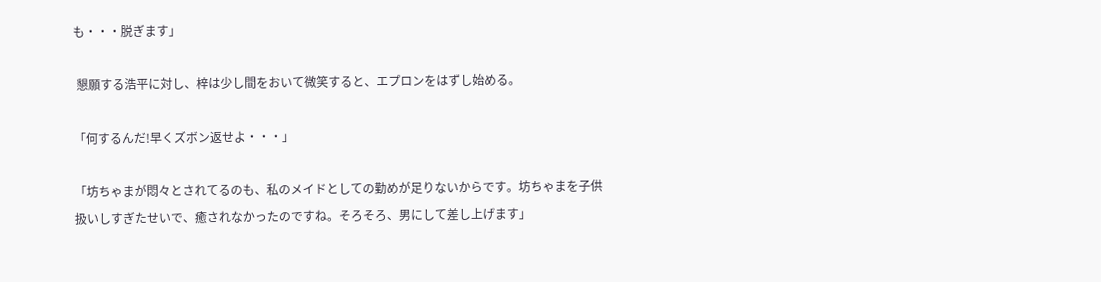も・・・脱ぎます」

 懇願する浩平に対し、梓は少し間をおいて微笑すると、エプロンをはずし始める。

「何するんだ!早くズボン返せよ・・・」

「坊ちゃまが悶々とされてるのも、私のメイドとしての勤めが足りないからです。坊ちゃまを子供
扱いしすぎたせいで、癒されなかったのですね。そろそろ、男にして差し上げます」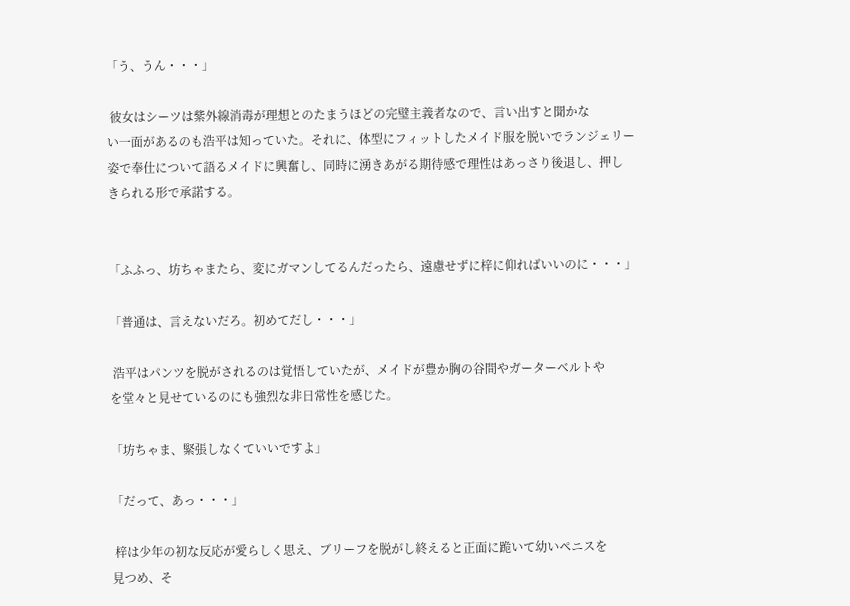「う、うん・・・」

 彼女はシーツは紫外線消毒が理想とのたまうほどの完璧主義者なので、言い出すと聞かな
い一面があるのも浩平は知っていた。それに、体型にフィットしたメイド服を脱いでランジェリー
姿で奉仕について語るメイドに興奮し、同時に湧きあがる期待感で理性はあっさり後退し、押し
きられる形で承諾する。


「ふふっ、坊ちゃまたら、変にガマンしてるんだったら、遠慮せずに梓に仰ればいいのに・・・」

「普通は、言えないだろ。初めてだし・・・」

 浩平はパンツを脱がされるのは覚悟していたが、メイドが豊か胸の谷間やガーターベルトや
を堂々と見せているのにも強烈な非日常性を感じた。

「坊ちゃま、緊張しなくていいですよ」

「だって、あっ・・・」

 梓は少年の初な反応が愛らしく思え、ブリーフを脱がし終えると正面に跪いて幼いペニスを
見つめ、そ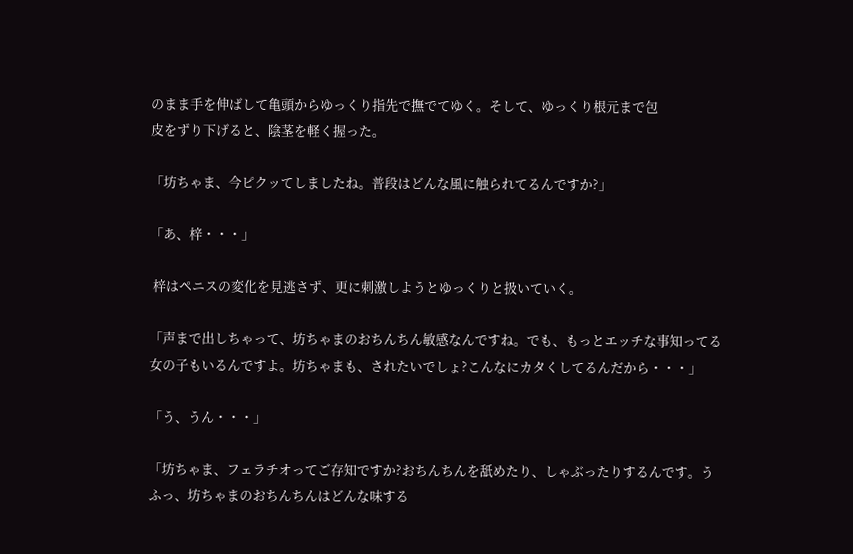のまま手を伸ばして亀頭からゆっくり指先で撫でてゆく。そして、ゆっくり根元まで包
皮をずり下げると、陰茎を軽く握った。

「坊ちゃま、今ピクッてしましたね。普段はどんな風に触られてるんですか?」

「あ、梓・・・」

 梓はペニスの変化を見逃さず、更に刺激しようとゆっくりと扱いていく。

「声まで出しちゃって、坊ちゃまのおちんちん敏感なんですね。でも、もっとエッチな事知ってる
女の子もいるんですよ。坊ちゃまも、されたいでしょ?こんなにカタくしてるんだから・・・」

「う、うん・・・」

「坊ちゃま、フェラチオってご存知ですか?おちんちんを舐めたり、しゃぶったりするんです。う
ふっ、坊ちゃまのおちんちんはどんな味する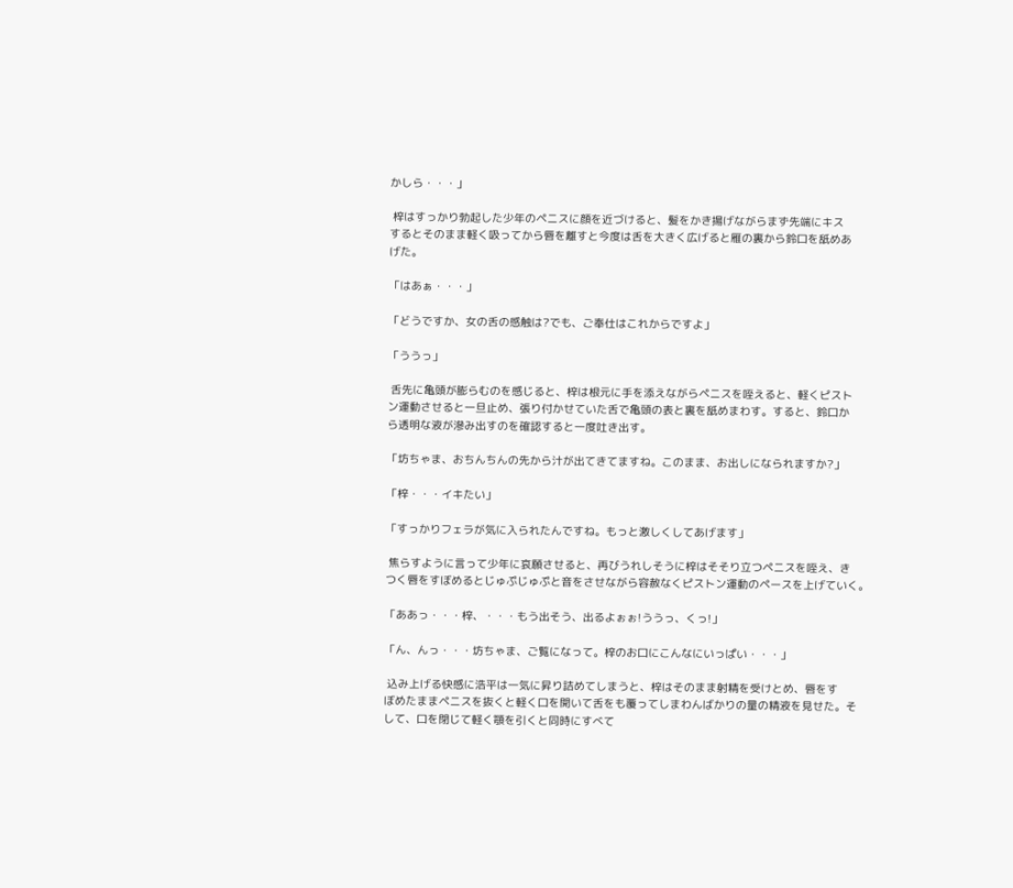かしら・・・」

 梓はすっかり勃起した少年のペニスに顔を近づけると、髪をかき揚げながらまず先端にキス
するとそのまま軽く吸ってから唇を離すと今度は舌を大きく広げると雁の裏から鈴口を舐めあ
げた。

「はあぁ・・・」

「どうですか、女の舌の感触は?でも、ご奉仕はこれからですよ」

「ううっ」

 舌先に亀頭が膨らむのを感じると、梓は根元に手を添えながらペニスを咥えると、軽くピスト
ン運動させると一旦止め、張り付かせていた舌で亀頭の表と裏を舐めまわす。すると、鈴口か
ら透明な液が滲み出すのを確認すると一度吐き出す。

「坊ちゃま、おちんちんの先から汁が出てきてますね。このまま、お出しになられますか?」

「梓・・・イキたい」

「すっかりフェラが気に入られたんですね。もっと激しくしてあげます」

 焦らすように言って少年に哀願させると、再びうれしそうに梓はそそり立つペニスを咥え、き
つく唇をすぼめるとじゅぷじゅぷと音をさせながら容赦なくピストン運動のペースを上げていく。

「ああっ・・・梓、・・・もう出そう、出るよぉぉ!ううっ、くっ!」

「ん、んっ・・・坊ちゃま、ご覧になって。梓のお口にこんなにいっぱい・・・」

 込み上げる快感に浩平は一気に昇り詰めてしまうと、梓はそのまま射精を受けとめ、唇をす
ぼめたままペニスを抜くと軽く口を開いて舌をも覆ってしまわんばかりの量の精液を見せた。そ
して、口を閉じて軽く顎を引くと同時にすべて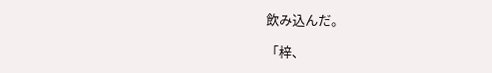飲み込んだ。

「梓、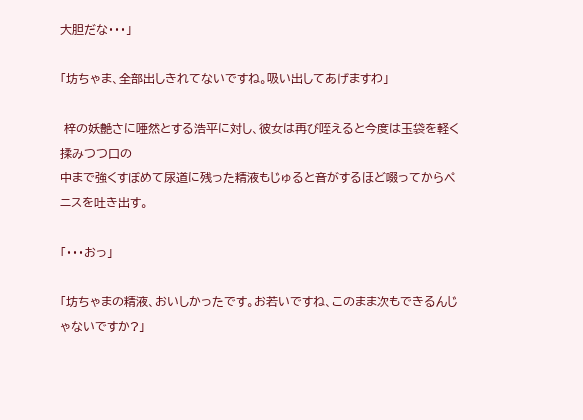大胆だな・・・」

「坊ちゃま、全部出しきれてないですね。吸い出してあげますわ」

 梓の妖艶さに唖然とする浩平に対し、彼女は再び咥えると今度は玉袋を軽く揉みつつ口の
中まで強くすぼめて尿道に残った精液もじゅると音がするほど啜ってからペニスを吐き出す。

「・・・おっ」

「坊ちゃまの精液、おいしかったです。お若いですね、このまま次もできるんじゃないですか?」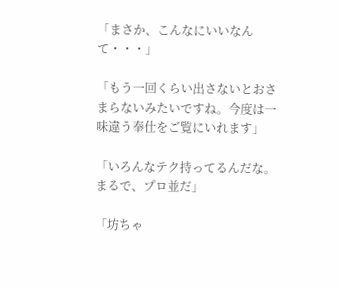「まさか、こんなにいいなんて・・・」

「もう一回くらい出さないとおさまらないみたいですね。今度は一味違う奉仕をご覧にいれます」

「いろんなテク持ってるんだな。まるで、プロ並だ」

「坊ちゃ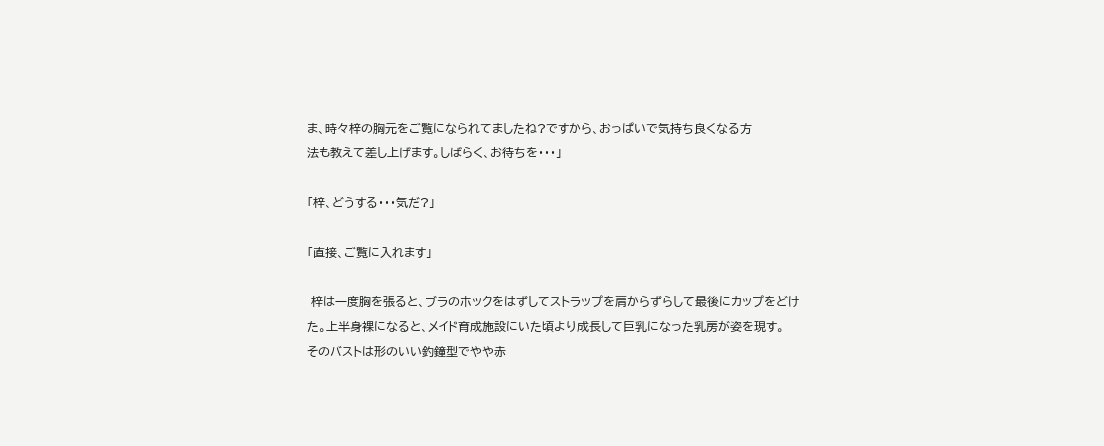ま、時々梓の胸元をご覧になられてましたね?ですから、おっぱいで気持ち良くなる方
法も教えて差し上げます。しばらく、お待ちを・・・」

「梓、どうする・・・気だ?」

「直接、ご覧に入れます」

 梓は一度胸を張ると、ブラのホックをはずしてストラップを肩からずらして最後にカップをどけ
た。上半身裸になると、メイド育成施設にいた頃より成長して巨乳になった乳房が姿を現す。
そのバストは形のいい釣鐘型でやや赤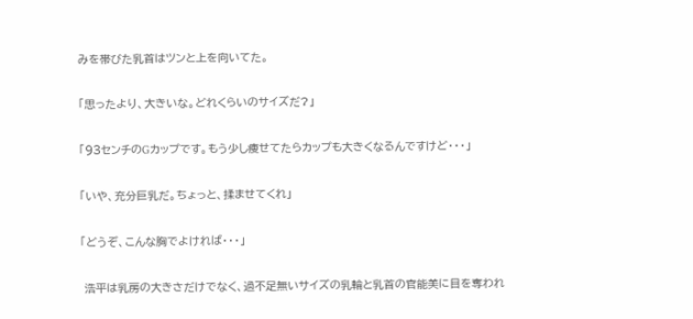みを帯びた乳首はツンと上を向いてた。

「思ったより、大きいな。どれくらいのサイズだ?」

「93センチのGカップです。もう少し痩せてたらカップも大きくなるんですけど・・・」

「いや、充分巨乳だ。ちょっと、揉ませてくれ」

「どうぞ、こんな胸でよければ・・・」

 浩平は乳房の大きさだけでなく、過不足無いサイズの乳輪と乳首の官能美に目を奪われ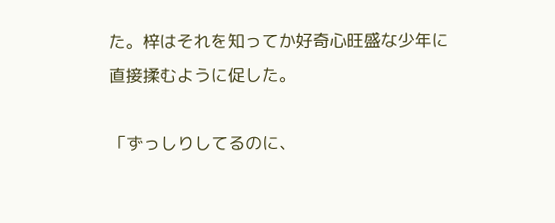た。梓はそれを知ってか好奇心旺盛な少年に直接揉むように促した。

「ずっしりしてるのに、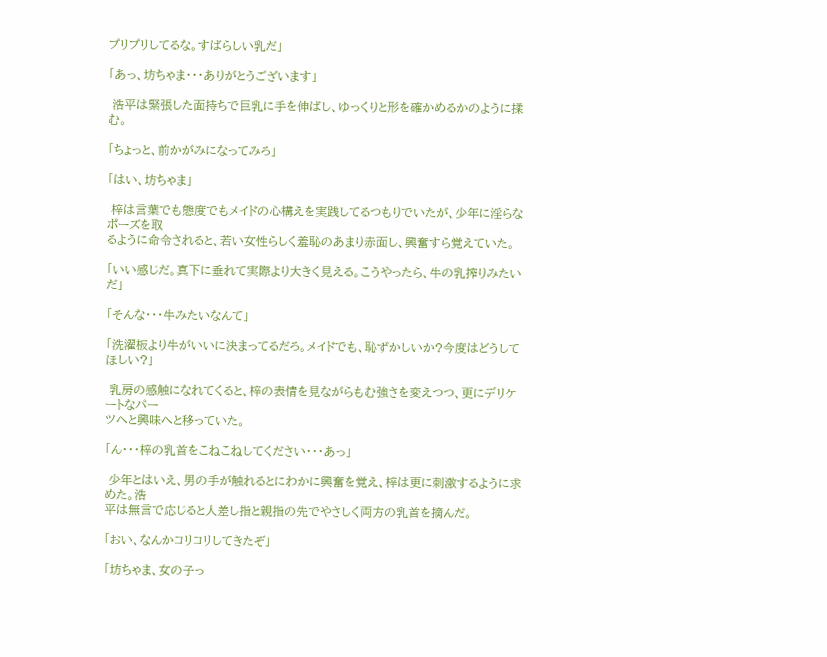プリプリしてるな。すばらしい乳だ」

「あっ、坊ちゃま・・・ありがとうございます」

 浩平は緊張した面持ちで巨乳に手を伸ばし、ゆっくりと形を確かめるかのように揉む。

「ちょっと、前かがみになってみろ」

「はい、坊ちゃま」

 梓は言葉でも態度でもメイドの心構えを実践してるつもりでいたが、少年に淫らなポーズを取
るように命令されると、若い女性らしく羞恥のあまり赤面し、興奮すら覚えていた。

「いい感じだ。真下に垂れて実際より大きく見える。こうやったら、牛の乳搾りみたいだ」

「そんな・・・牛みたいなんて」

「洗濯板より牛がいいに決まってるだろ。メイドでも、恥ずかしいか?今度はどうしてほしい?」

 乳房の感触になれてくると、梓の表情を見ながらもむ強さを変えつつ、更にデリケートなパー
ツへと興味へと移っていた。

「ん・・・梓の乳首をこねこねしてください・・・あっ」

 少年とはいえ、男の手が触れるとにわかに興奮を覚え、梓は更に刺激するように求めた。浩
平は無言で応じると人差し指と親指の先でやさしく両方の乳首を摘んだ。

「おい、なんかコリコリしてきたぞ」

「坊ちゃま、女の子っ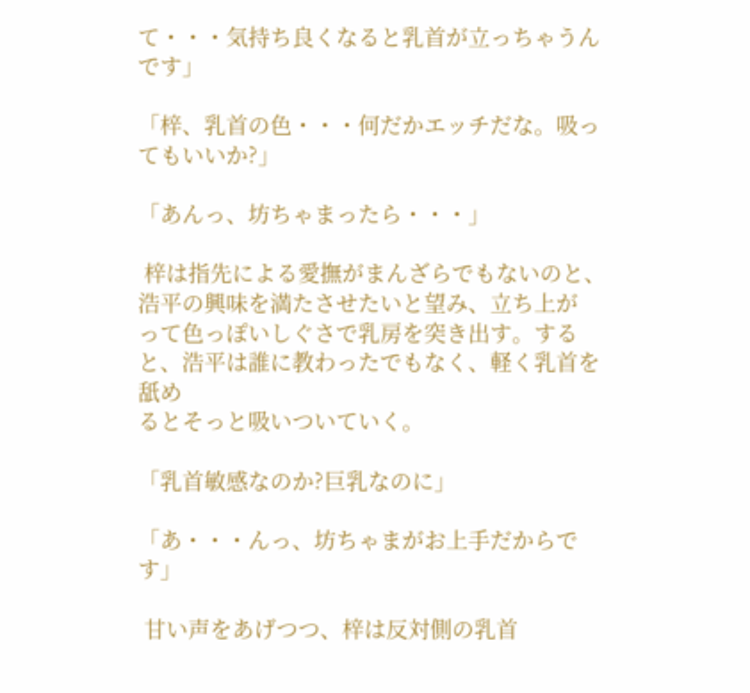て・・・気持ち良くなると乳首が立っちゃうんです」

「梓、乳首の色・・・何だかエッチだな。吸ってもいいか?」

「あんっ、坊ちゃまったら・・・」

 梓は指先による愛撫がまんざらでもないのと、浩平の興味を満たさせたいと望み、立ち上が
って色っぽいしぐさで乳房を突き出す。すると、浩平は誰に教わったでもなく、軽く乳首を舐め
るとそっと吸いついていく。

「乳首敏感なのか?巨乳なのに」

「あ・・・んっ、坊ちゃまがお上手だからです」

 甘い声をあげつつ、梓は反対側の乳首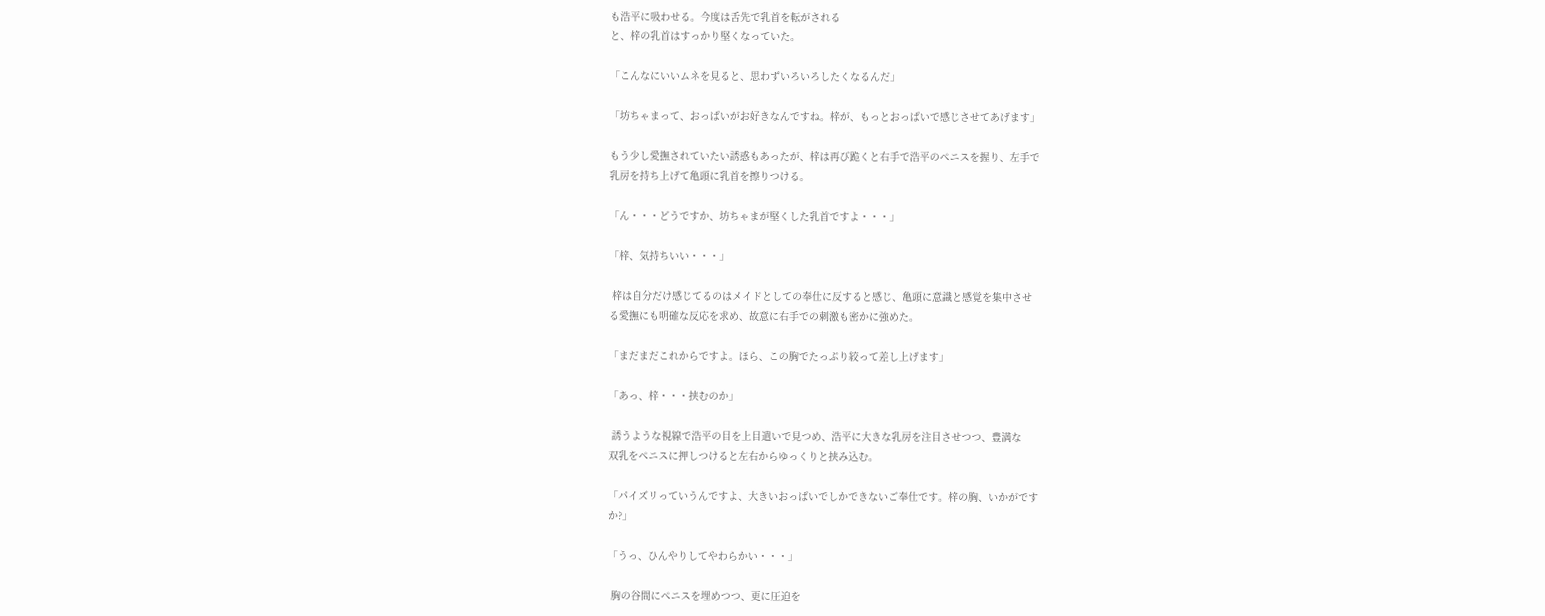も浩平に吸わせる。今度は舌先で乳首を転がされる
と、梓の乳首はすっかり堅くなっていた。

「こんなにいいムネを見ると、思わずいろいろしたくなるんだ」

「坊ちゃまって、おっぱいがお好きなんですね。梓が、もっとおっぱいで感じさせてあげます」

もう少し愛撫されていたい誘惑もあったが、梓は再び跪くと右手で浩平のペニスを握り、左手で
乳房を持ち上げて亀頭に乳首を擦りつける。

「ん・・・どうですか、坊ちゃまが堅くした乳首ですよ・・・」

「梓、気持ちいい・・・」

 梓は自分だけ感じてるのはメイドとしての奉仕に反すると感じ、亀頭に意識と感覚を集中させ
る愛撫にも明確な反応を求め、故意に右手での刺激も密かに強めた。

「まだまだこれからですよ。ほら、この胸でたっぷり絞って差し上げます」

「あっ、梓・・・挟むのか」

 誘うような視線で浩平の目を上目遣いで見つめ、浩平に大きな乳房を注目させつつ、豊満な
双乳をペニスに押しつけると左右からゆっくりと挟み込む。

「パイズリっていうんですよ、大きいおっぱいでしかできないご奉仕です。梓の胸、いかがです
か?」

「うっ、ひんやりしてやわらかい・・・」

 胸の谷間にペニスを埋めつつ、更に圧迫を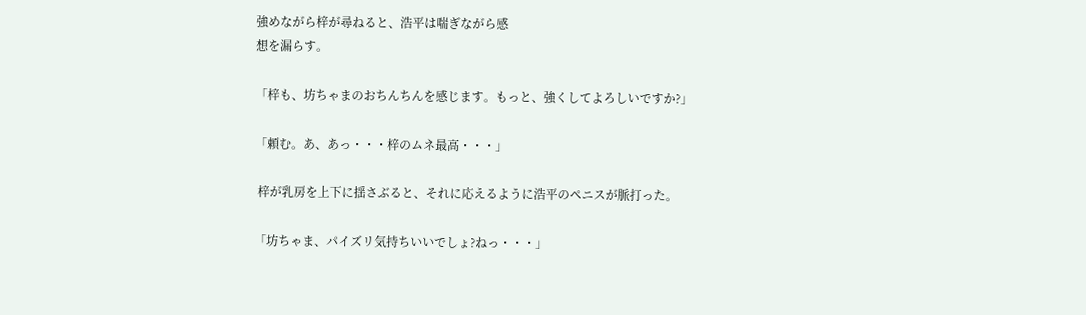強めながら梓が尋ねると、浩平は喘ぎながら感
想を漏らす。

「梓も、坊ちゃまのおちんちんを感じます。もっと、強くしてよろしいですか?」

「頼む。あ、あっ・・・梓のムネ最高・・・」

 梓が乳房を上下に揺さぶると、それに応えるように浩平のペニスが脈打った。

「坊ちゃま、パイズリ気持ちいいでしょ?ねっ・・・」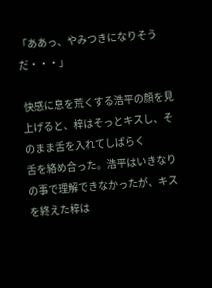「ああっ、やみつきになりそうだ・・・」

 快感に息を荒くする浩平の顔を見上げると、梓はそっとキスし、そのまま舌を入れてしばらく
舌を絡め合った。浩平はいきなりの事で理解できなかったが、キスを終えた梓は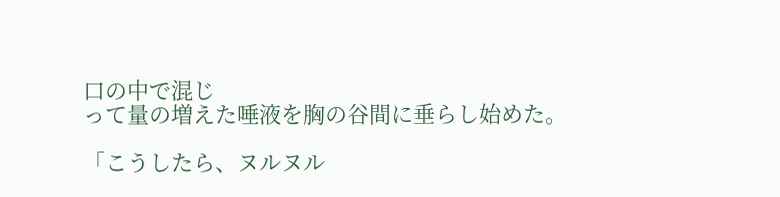口の中で混じ
って量の増えた唾液を胸の谷間に垂らし始めた。

「こうしたら、ヌルヌル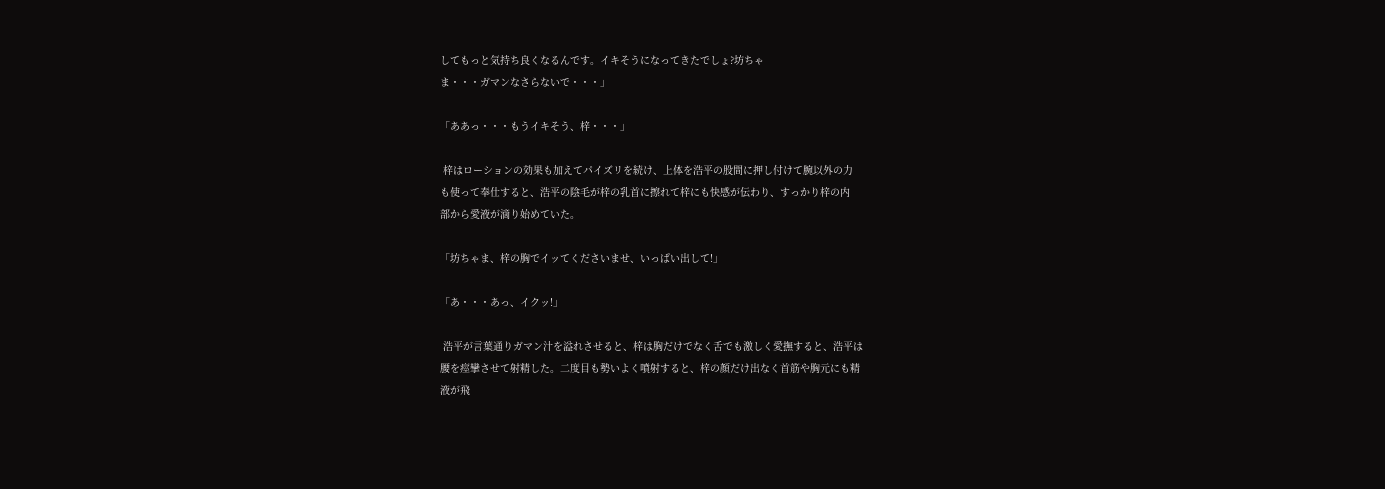してもっと気持ち良くなるんです。イキそうになってきたでしょ?坊ちゃ
ま・・・ガマンなさらないで・・・」

「ああっ・・・もうイキそう、梓・・・」

 梓はローションの効果も加えてパイズリを続け、上体を浩平の股間に押し付けて腕以外の力
も使って奉仕すると、浩平の陰毛が梓の乳首に擦れて梓にも快感が伝わり、すっかり梓の内
部から愛液が滴り始めていた。

「坊ちゃま、梓の胸でイッてくださいませ、いっぱい出して!」

「あ・・・あっ、イクッ!」

 浩平が言葉通りガマン汁を溢れさせると、梓は胸だけでなく舌でも激しく愛撫すると、浩平は
腰を痙攣させて射精した。二度目も勢いよく噴射すると、梓の顔だけ出なく首筋や胸元にも精
液が飛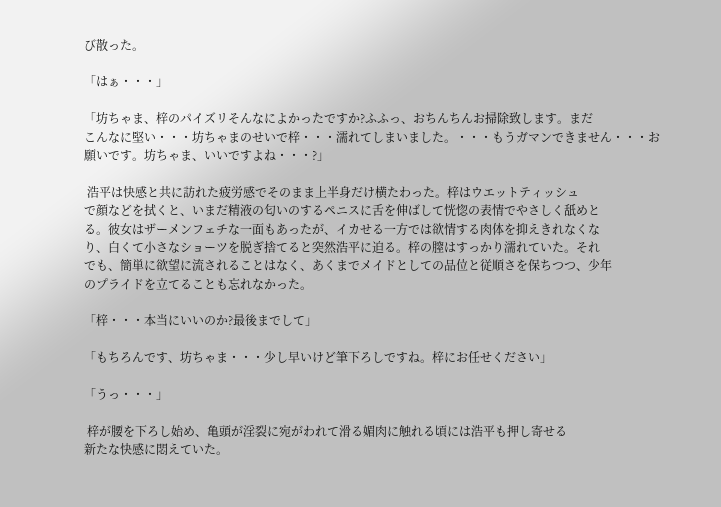び散った。

「はぁ・・・」

「坊ちゃま、梓のパイズリそんなによかったですか?ふふっ、おちんちんお掃除致します。まだ
こんなに堅い・・・坊ちゃまのせいで梓・・・濡れてしまいました。・・・もうガマンできません・・・お
願いです。坊ちゃま、いいですよね・・・?」

 浩平は快感と共に訪れた疲労感でそのまま上半身だけ横たわった。梓はウエットティッシュ
で顔などを拭くと、いまだ精液の匂いのするペニスに舌を伸ばして恍惚の表情でやさしく舐めと
る。彼女はザーメンフェチな一面もあったが、イカせる一方では欲情する肉体を抑えきれなくな
り、白くて小さなショーツを脱ぎ捨てると突然浩平に迫る。梓の膣はすっかり濡れていた。それ
でも、簡単に欲望に流されることはなく、あくまでメイドとしての品位と従順さを保ちつつ、少年
のプライドを立てることも忘れなかった。

「梓・・・本当にいいのか?最後までして」

「もちろんです、坊ちゃま・・・少し早いけど筆下ろしですね。梓にお任せください」

「うっ・・・」

 梓が腰を下ろし始め、亀頭が淫裂に宛がわれて滑る媚肉に触れる頃には浩平も押し寄せる
新たな快感に悶えていた。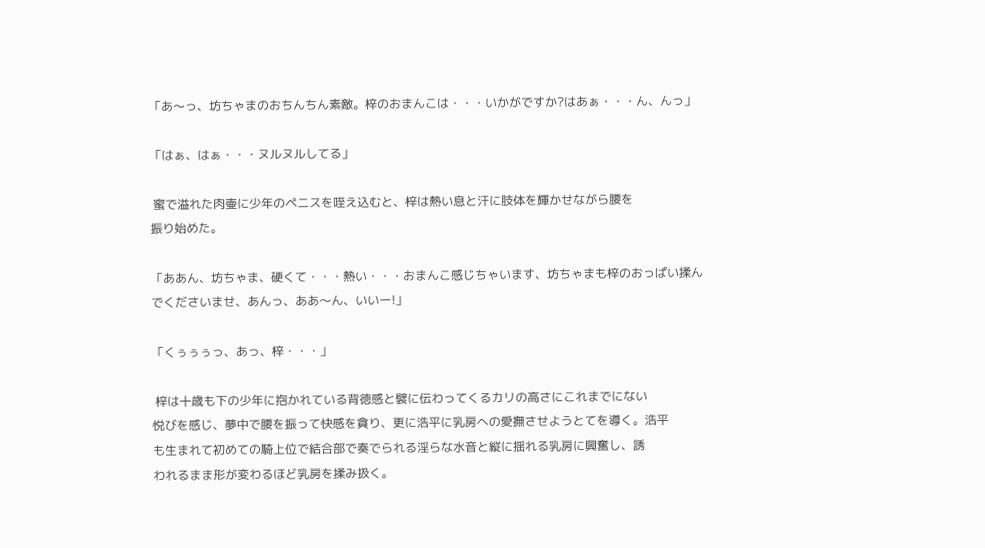「あ〜っ、坊ちゃまのおちんちん素敵。梓のおまんこは・・・いかがですか?はあぁ・・・ん、んっ」

「はぁ、はぁ・・・ヌルヌルしてる」

 蜜で溢れた肉壷に少年のペニスを咥え込むと、梓は熱い息と汗に肢体を輝かせながら腰を
振り始めた。

「ああん、坊ちゃま、硬くて・・・熱い・・・おまんこ感じちゃいます、坊ちゃまも梓のおっぱい揉ん
でくださいませ、あんっ、ああ〜ん、いいー!」

「くぅぅぅっ、あっ、梓・・・」

 梓は十歳も下の少年に抱かれている背徳感と襞に伝わってくるカリの高さにこれまでにない
悦びを感じ、夢中で腰を振って快感を貪り、更に浩平に乳房への愛撫させようとてを導く。浩平
も生まれて初めての騎上位で結合部で奏でられる淫らな水音と縦に揺れる乳房に興奮し、誘
われるまま形が変わるほど乳房を揉み扱く。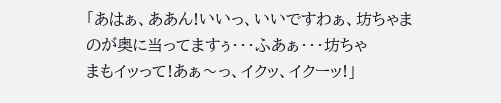「あはぁ、ああん!いいっ、いいですわぁ、坊ちゃまのが奥に当ってますぅ・・・ふあぁ・・・坊ちゃ
まもイッって!あぁ〜っ、イクッ、イクーッ!」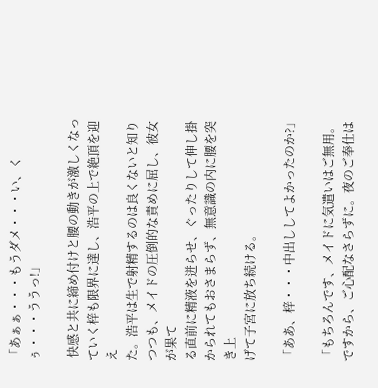「あぁぁ・・・もうダメ・・・い、くぅ・・・ううっ!」

 快感と共に締め付けと腰の動きが激しくなっていく梓も限界に達し、浩平の上で絶頂を迎え
た。浩平は生で射精するのは良くないと知りつつも、メイドの圧倒的な責めに屈し、彼女が果て
る直前に精液を迸らせ、ぐったりして伸し掛かられてもおさまらず、無意識の内に腰を突き上
げて子宮に放ち続ける。

「ああ、梓・・・中出ししてよかったのか?」

「もちろんです、メイドに気遣いはご無用。ですから、ご心配なさらずに。夜のご奉仕は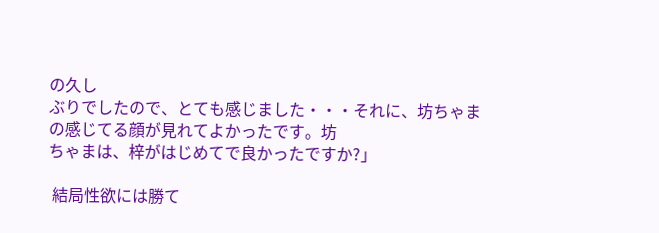の久し
ぶりでしたので、とても感じました・・・それに、坊ちゃまの感じてる顔が見れてよかったです。坊
ちゃまは、梓がはじめてで良かったですか?」

 結局性欲には勝て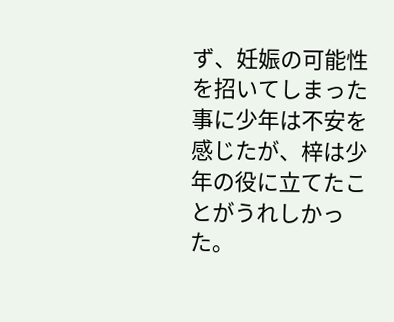ず、妊娠の可能性を招いてしまった事に少年は不安を感じたが、梓は少
年の役に立てたことがうれしかった。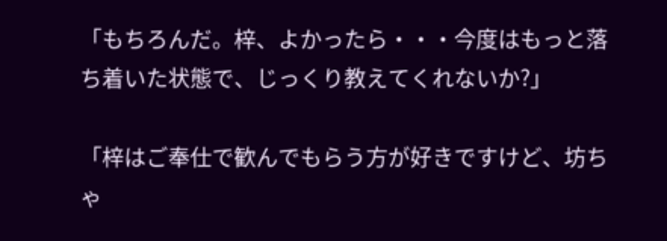「もちろんだ。梓、よかったら・・・今度はもっと落ち着いた状態で、じっくり教えてくれないか?」

「梓はご奉仕で歓んでもらう方が好きですけど、坊ちゃ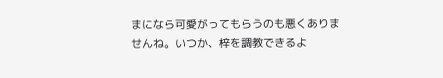まになら可愛がってもらうのも悪くありま
せんね。いつか、梓を調教できるよ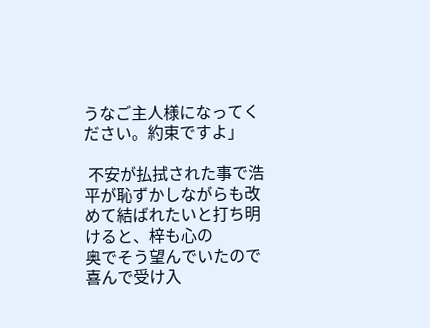うなご主人様になってください。約束ですよ」

 不安が払拭された事で浩平が恥ずかしながらも改めて結ばれたいと打ち明けると、梓も心の
奥でそう望んでいたので喜んで受け入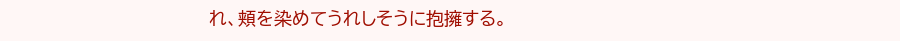れ、頬を染めてうれしそうに抱擁する。